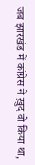जब झारखंड में कांग्रेस ने ख़ुद वो किया था,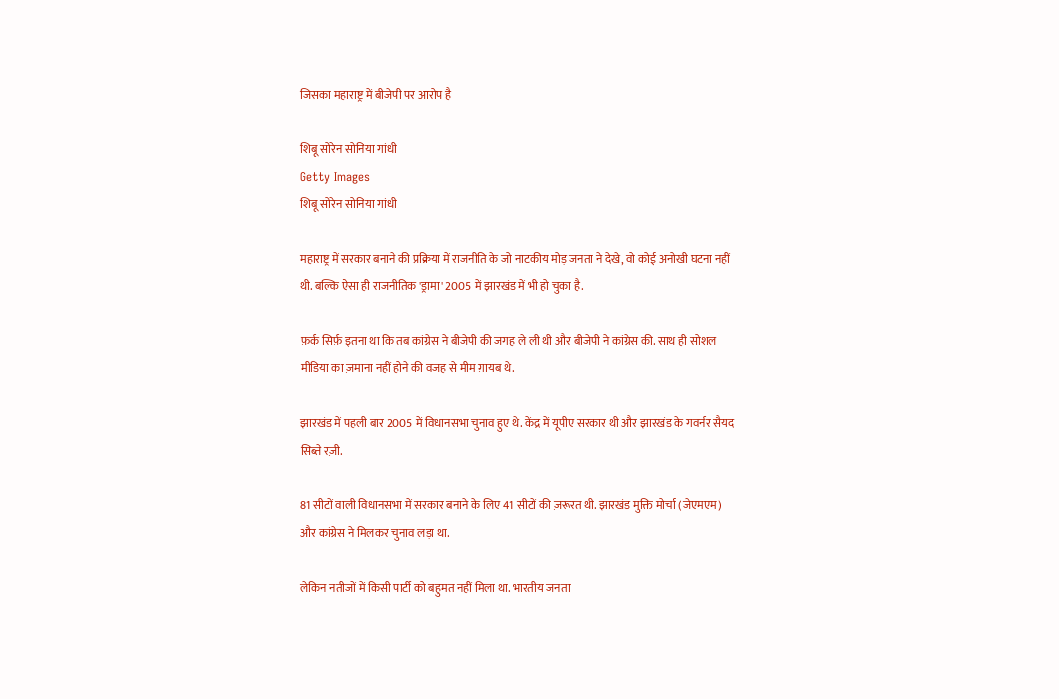जिसका महाराष्ट्र में बीजेपी पर आरोप है

शिबू सोरेन सोनिया गांधी
Getty Images
शिबू सोरेन सोनिया गांधी

महाराष्ट्र में सरकार बनाने की प्रक्रिया में राजनीति के जो नाटकीय मोड़ जनता ने देखे, वो कोई अनोखी घटना नहीं थी. बल्कि ऐसा ही राजनीतिक 'ड्रामा' 2005 में झारखंड में भी हो चुका है.

फ़र्क सिर्फ़ इतना था कि तब कांग्रेस ने बीजेपी की जगह ले ली थी और बीजेपी ने कांग्रेस की. साथ ही सोशल मीडिया का ज़माना नहीं होने की वजह से मीम ग़ायब थे.

झारखंड में पहली बार 2005 में विधानसभा चुनाव हुए थे. केंद्र में यूपीए सरकार थी और झारखंड के गवर्नर सैयद सिब्ते रज़ी.

81 सीटों वाली विधानसभा में सरकार बनाने के लिए 41 सीटों की ज़रूरत थी. झारखंड मुक्ति मोर्चा (जेएमएम) और कांग्रेस ने मिलकर चुनाव लड़ा था.

लेकिन नतीजों में किसी पार्टी को बहुमत नहीं मिला था. भारतीय जनता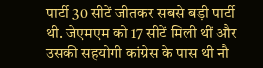पार्टी 30 सीटें जीतकर सबसे बड़ी पार्टी थी. जेएमएम को 17 सीटें मिली थीं और उसकी सहयोगी कांग्रेस के पास थी नौ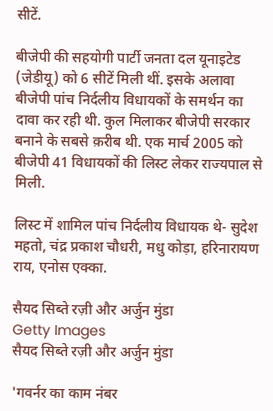सीटें.

बीजेपी की सहयोगी पार्टी जनता दल यूनाइटेड (जेडीयू) को 6 सीटें मिली थीं. इसके अलावा बीजेपी पांच निर्दलीय विधायकों के समर्थन का दावा कर रही थी. कुल मिलाकर बीजेपी सरकार बनाने के सबसे क़रीब थी. एक मार्च 2005 को बीजेपी 41 विधायकों की लिस्ट लेकर राज्यपाल से मिली.

लिस्ट में शामिल पांच निर्दलीय विधायक थे- सुदेश महतो, चंद्र प्रकाश चौधरी, मधु कोड़ा, हरिनारायण राय, एनोस एक्का.

सैयद सिब्ते रज़ी और अर्जुन मुंडा
Getty Images
सैयद सिब्ते रज़ी और अर्जुन मुंडा

'गवर्नर का काम नंबर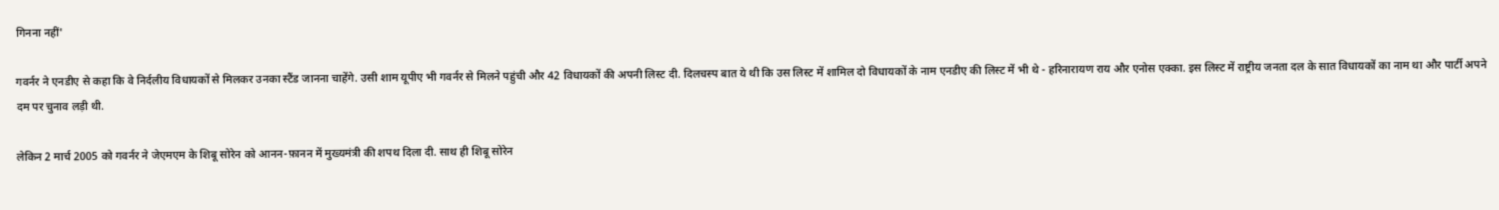गिनना नहीं'

गवर्नर ने एनडीए से कहा कि वे निर्दलीय विधायकों से मिलकर उनका स्टैंड जानना चाहेंगे. उसी शाम यूपीए भी गवर्नर से मिलने पहुंची और 42 विधायकों की अपनी लिस्ट दी. दिलचस्प बात ये थी कि उस लिस्ट में शामिल दो विधायकों के नाम एनडीए की लिस्ट में भी थे - हरिनारायण राय और एनोस एक्का. इस लिस्ट में राष्ट्रीय जनता दल के सात विधायकों का नाम था और पार्टी अपने दम पर चुनाव लड़ी थी.

लेकिन 2 मार्च 2005 को गवर्नर ने जेएमएम के शिबू सोरेन को आनन-फ़ानन में मुख्यमंत्री की शपथ दिला दी. साथ ही शिबू सोरेन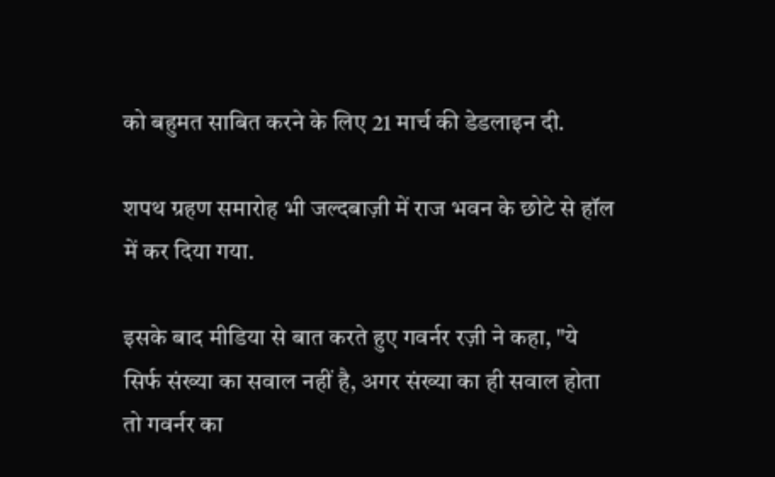को बहुमत साबित करने के लिए 21 मार्च की डेडलाइन दी.

शपथ ग्रहण समारोह भी जल्दबाज़ी में राज भवन के छोटे से हॉल में कर दिया गया.

इसके बाद मीडिया से बात करते हुए गवर्नर रज़ी ने कहा, "ये सिर्फ संख्या का सवाल नहीं है, अगर संख्या का ही सवाल होता तो गवर्नर का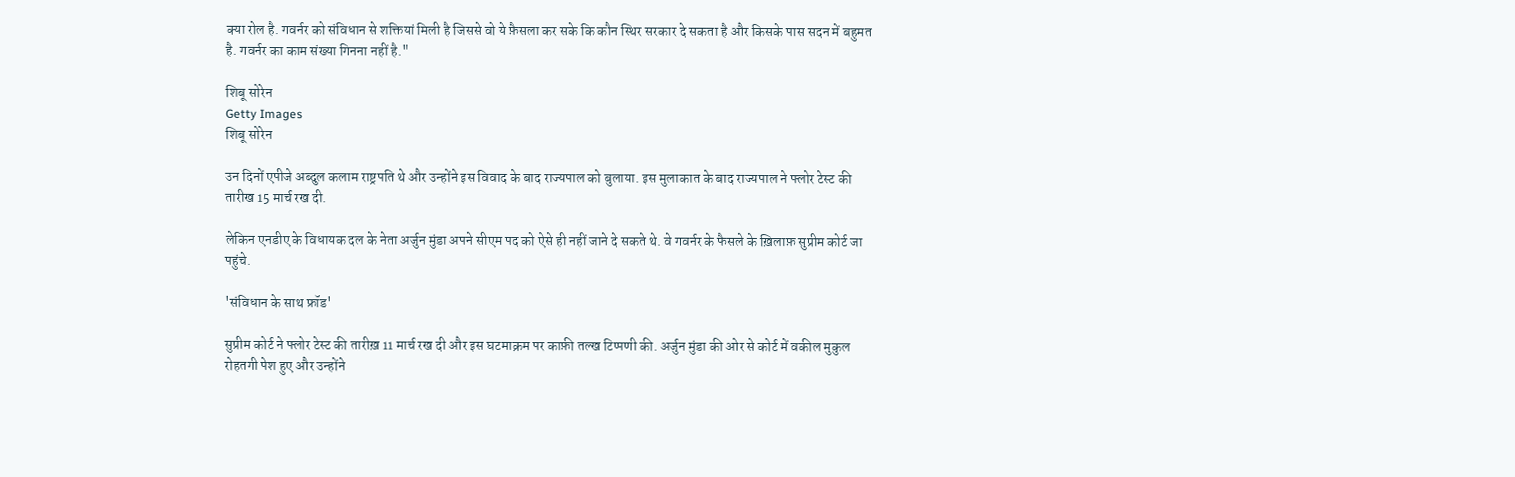क्या रोल है. गवर्नर को संविधान से शक्तियां मिली है जिससे वो ये फ़ैसला कर सके कि कौन स्थिर सरकार दे सकता है और किसके पास सदन में बहुमत है. गवर्नर का काम संख्या गिनना नहीं है."

शिबू सोरेन
Getty Images
शिबू सोरेन

उन दिनों एपीजे अब्दुल कलाम राष्ट्रपति थे और उन्होंने इस विवाद के बाद राज्यपाल को बुलाया. इस मुलाकात के बाद राज्यपाल ने फ्लोर टेस्ट की तारीख 15 मार्च रख दी.

लेकिन एनडीए के विधायक दल के नेता अर्जुन मुंडा अपने सीएम पद को ऐसे ही नहीं जाने दे सकते थे. वे गवर्नर के फैसले के ख़िलाफ़ सुप्रीम कोर्ट जा पहुंचे.

'संविधान के साथ फ्रॉड'

सुप्रीम कोर्ट ने फ्लोर टेस्ट की तारीख़ 11 मार्च रख दी और इस घटमाक्रम पर काफ़ी तल्ख टिप्पणी की. अर्जुन मुंडा की ओर से कोर्ट में वकील मुकुल रोहतगी पेश हुए और उन्होंने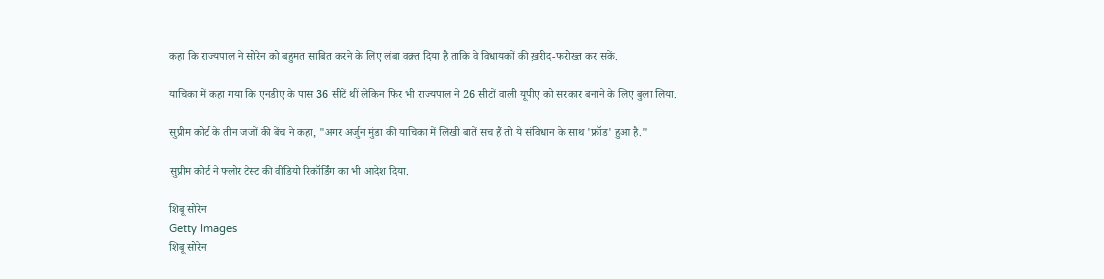कहा कि राज्यपाल ने सोरेन को बहुमत साबित करने के लिए लंबा वक़्त दिया है ताकि वे विधायकों की ख़रीद-फरोख्त कर सकें.

याचिका में कहा गया कि एनडीए के पास 36 सीटें थीं लेकिन फिर भी राज्यपाल ने 26 सीटों वाली यूपीए को सरकार बनाने के लिए बुला लिया.

सुप्रीम कोर्ट के तीन जजों की बेंच ने कहा, "अगर अर्जुन मुंडा की याचिका में लिखी बातें सच हैं तो ये संविधान के साथ 'फ्रॉड' हुआ है."

सुप्रीम कोर्ट ने फ्लोर टेस्ट की वीडियो रिकॉर्डिंग का भी आदेश दिया.

शिबू सोरेन
Getty Images
शिबू सोरेन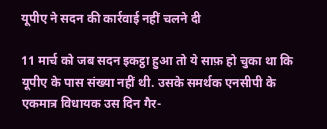यूपीए ने सदन की कार्रवाई नहीं चलने दी

11 मार्च को जब सदन इकट्ठा हुआ तो ये साफ़ हो चुका था कि यूपीए के पास संख्या नहीं थी. उसके समर्थक एनसीपी के एकमात्र विधायक उस दिन गैर-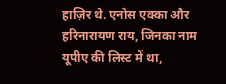हाज़िर थे. एनोस एक्का और हरिनारायण राय, जिनका नाम यूपीए की लिस्ट में था,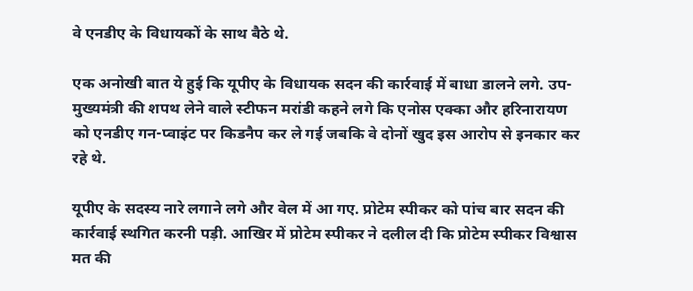वे एनडीए के विधायकों के साथ बैठे थे.

एक अनोखी बात ये हुई कि यूपीए के विधायक सदन की कार्रवाई में बाधा डालने लगे. उप-मुख्यमंत्री की शपथ लेने वाले स्टीफन मरांडी कहने लगे कि एनोस एक्का और हरिनारायण को एनडीए गन-प्वाइंट पर किडनैप कर ले गई जबकि वे दोनों खुद इस आरोप से इनकार कर रहे थे.

यूपीए के सदस्य नारे लगाने लगे और वेल में आ गए. प्रोटेम स्पीकर को पांच बार सदन की कार्रवाई स्थगित करनी पड़ी. आखिर में प्रोटेम स्पीकर ने दलील दी कि प्रोटेम स्पीकर विश्वास मत की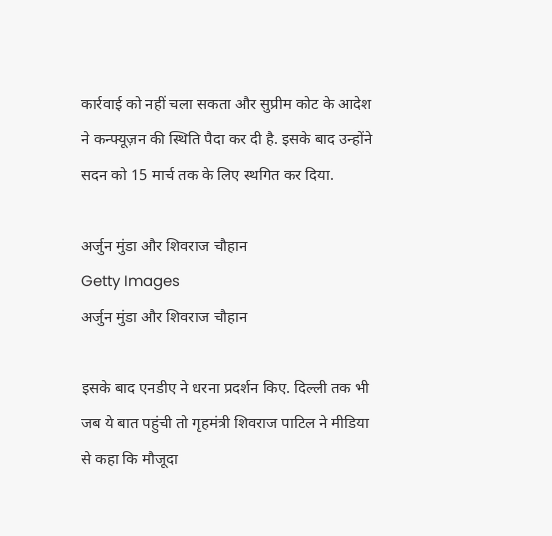कार्रवाई को नहीं चला सकता और सुप्रीम कोट के आदेश ने कन्फ्यूज़न की स्थिति पैदा कर दी है. इसके बाद उन्होंने सदन को 15 मार्च तक के लिए स्थगित कर दिया.

अर्जुन मुंडा और शिवराज चौहान
Getty Images
अर्जुन मुंडा और शिवराज चौहान

इसके बाद एनडीए ने धरना प्रदर्शन किए. दिल्ली तक भी जब ये बात पहुंची तो गृहमंत्री शिवराज पाटिल ने मीडिया से कहा कि मौजूदा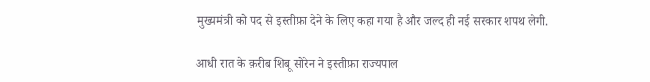मुख्यमंत्री को पद से इस्तीफ़ा देने के लिए कहा गया है और जल्द ही नई सरकार शपथ लेगी.

आधी रात के क़रीब शिबू सोरेन ने इस्तीफ़ा राज्यपाल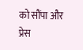को सौंपा और प्रेस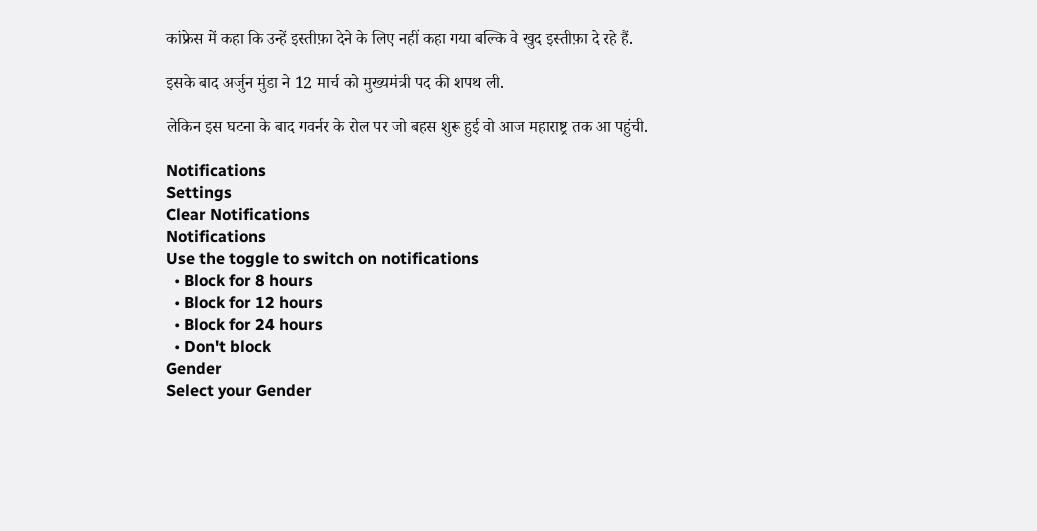कांफ्रेस में कहा कि उन्हें इस्तीफ़ा देने के लिए नहीं कहा गया बल्कि वे खुद इस्तीफ़ा दे रहे हैं.

इसके बाद अर्जुन मुंडा ने 12 मार्च को मुख्यमंत्री पद की शपथ ली.

लेकिन इस घटना के बाद गवर्नर के रोल पर जो बहस शुरू हुई वो आज महाराष्ट्र तक आ पहुंची.

Notifications
Settings
Clear Notifications
Notifications
Use the toggle to switch on notifications
  • Block for 8 hours
  • Block for 12 hours
  • Block for 24 hours
  • Don't block
Gender
Select your Gender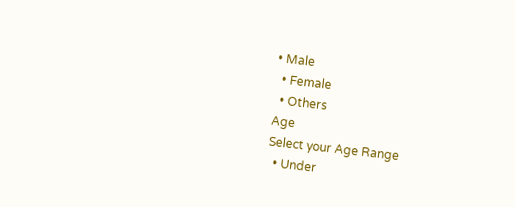• Male
  • Female
  • Others
Age
Select your Age Range
  • Under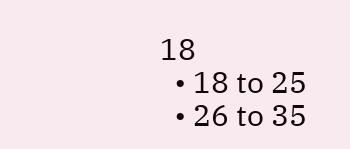18
  • 18 to 25
  • 26 to 35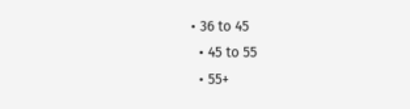• 36 to 45
  • 45 to 55
  • 55+